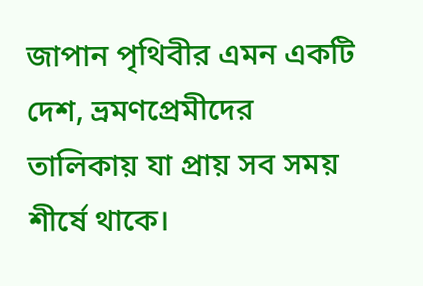জাপান পৃথিবীর এমন একটি দেশ, ভ্রমণপ্রেমীদের তালিকায় যা প্রায় সব সময় শীর্ষে থাকে।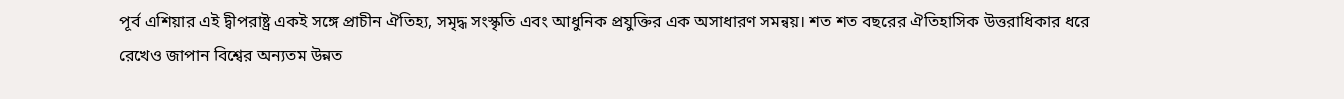পূর্ব এশিয়ার এই দ্বীপরাষ্ট্র একই সঙ্গে প্রাচীন ঐতিহ্য, সমৃদ্ধ সংস্কৃতি এবং আধুনিক প্রযুক্তির এক অসাধারণ সমন্বয়। শত শত বছরের ঐতিহাসিক উত্তরাধিকার ধরে রেখেও জাপান বিশ্বের অন্যতম উন্নত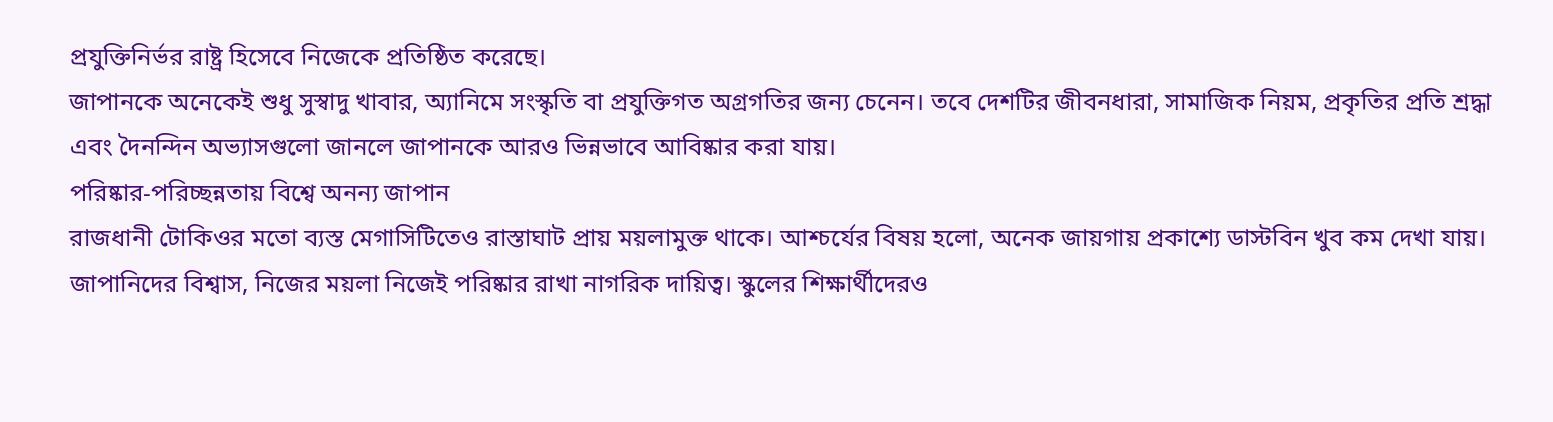প্রযুক্তিনির্ভর রাষ্ট্র হিসেবে নিজেকে প্রতিষ্ঠিত করেছে।
জাপানকে অনেকেই শুধু সুস্বাদু খাবার, অ্যানিমে সংস্কৃতি বা প্রযুক্তিগত অগ্রগতির জন্য চেনেন। তবে দেশটির জীবনধারা, সামাজিক নিয়ম, প্রকৃতির প্রতি শ্রদ্ধা এবং দৈনন্দিন অভ্যাসগুলো জানলে জাপানকে আরও ভিন্নভাবে আবিষ্কার করা যায়।
পরিষ্কার-পরিচ্ছন্নতায় বিশ্বে অনন্য জাপান
রাজধানী টোকিওর মতো ব্যস্ত মেগাসিটিতেও রাস্তাঘাট প্রায় ময়লামুক্ত থাকে। আশ্চর্যের বিষয় হলো, অনেক জায়গায় প্রকাশ্যে ডাস্টবিন খুব কম দেখা যায়। জাপানিদের বিশ্বাস, নিজের ময়লা নিজেই পরিষ্কার রাখা নাগরিক দায়িত্ব। স্কুলের শিক্ষার্থীদেরও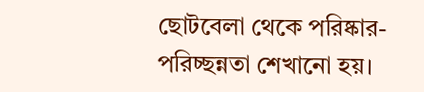ছোটবেলা থেকে পরিষ্কার-পরিচ্ছন্নতা শেখানো হয়।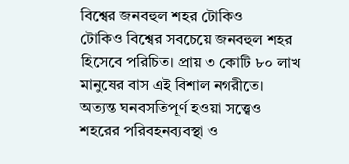বিশ্বের জনবহুল শহর টোকিও
টোকিও বিশ্বের সবচেয়ে জনবহুল শহর হিসেবে পরিচিত। প্রায় ৩ কোটি ৮০ লাখ মানুষের বাস এই বিশাল নগরীতে। অত্যন্ত ঘনবসতিপূর্ণ হওয়া সত্ত্বেও শহরের পরিবহনব্যবস্থা ও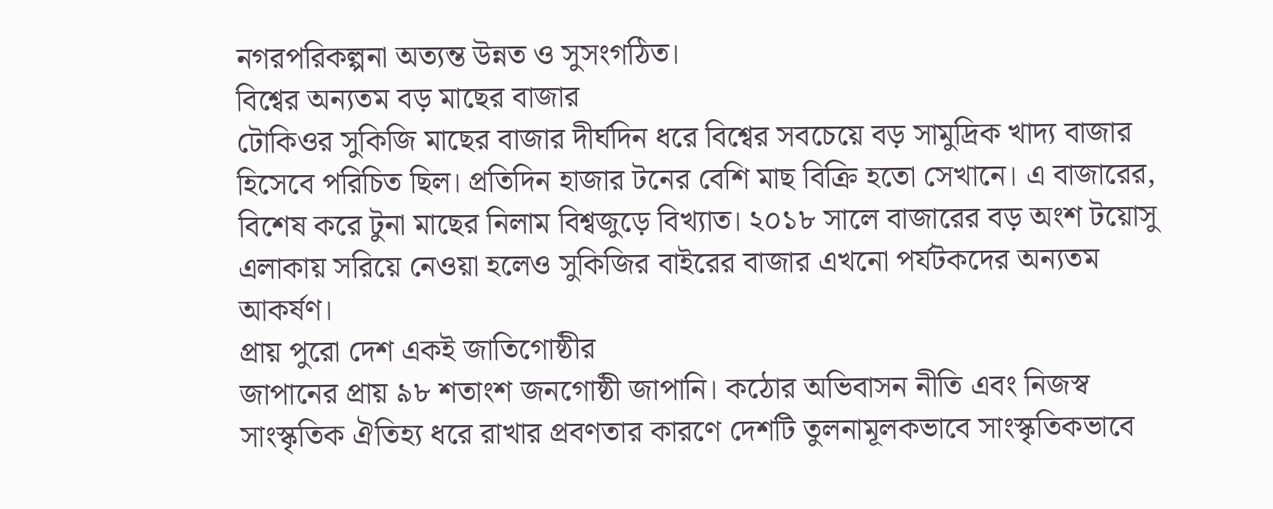নগরপরিকল্পনা অত্যন্ত উন্নত ও সুসংগঠিত।
বিশ্বের অন্যতম বড় মাছের বাজার
টোকিওর সুকিজি মাছের বাজার দীর্ঘদিন ধরে বিশ্বের সবচেয়ে বড় সামুদ্রিক খাদ্য বাজার হিসেবে পরিচিত ছিল। প্রতিদিন হাজার টনের বেশি মাছ বিক্রি হতো সেখানে। এ বাজারের, বিশেষ করে টুনা মাছের নিলাম বিশ্বজুড়ে বিখ্যাত। ২০১৮ সালে বাজারের বড় অংশ টয়োসু এলাকায় সরিয়ে নেওয়া হলেও সুকিজির বাইরের বাজার এখনো পর্যটকদের অন্যতম আকর্ষণ।
প্রায় পুরো দেশ একই জাতিগোষ্ঠীর
জাপানের প্রায় ৯৮ শতাংশ জনগোষ্ঠী জাপানি। কঠোর অভিবাসন নীতি এবং নিজস্ব সাংস্কৃতিক ঐতিহ্য ধরে রাখার প্রবণতার কারণে দেশটি তুলনামূলকভাবে সাংস্কৃতিকভাবে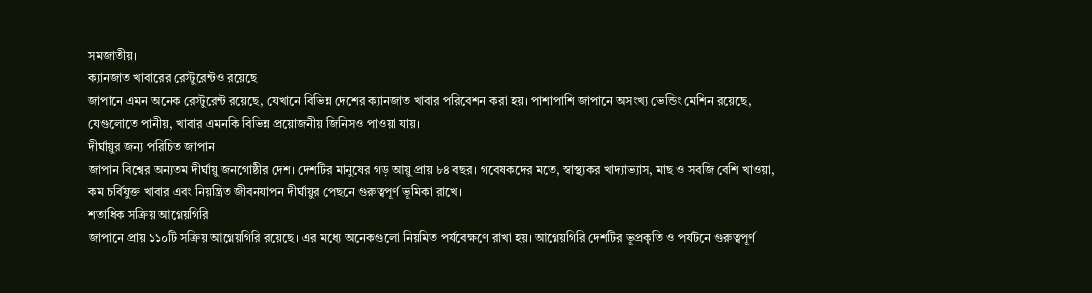সমজাতীয়।
ক্যানজাত খাবারের রেস্টুরেন্টও রয়েছে
জাপানে এমন অনেক রেস্টুরেন্ট রয়েছে, যেখানে বিভিন্ন দেশের ক্যানজাত খাবার পরিবেশন করা হয়। পাশাপাশি জাপানে অসংখ্য ভেন্ডিং মেশিন রয়েছে, যেগুলোতে পানীয়, খাবার এমনকি বিভিন্ন প্রয়োজনীয় জিনিসও পাওয়া যায়।
দীর্ঘায়ুর জন্য পরিচিত জাপান
জাপান বিশ্বের অন্যতম দীর্ঘায়ু জনগোষ্ঠীর দেশ। দেশটির মানুষের গড় আয়ু প্রায় ৮৪ বছর। গবেষকদের মতে, স্বাস্থ্যকর খাদ্যাভ্যাস, মাছ ও সবজি বেশি খাওয়া, কম চর্বিযুক্ত খাবার এবং নিয়ন্ত্রিত জীবনযাপন দীর্ঘায়ুর পেছনে গুরুত্বপূর্ণ ভূমিকা রাখে।
শতাধিক সক্রিয় আগ্নেয়গিরি
জাপানে প্রায় ১১০টি সক্রিয় আগ্নেয়গিরি রয়েছে। এর মধ্যে অনেকগুলো নিয়মিত পর্যবেক্ষণে রাখা হয়। আগ্নেয়গিরি দেশটির ভূপ্রকৃতি ও পর্যটনে গুরুত্বপূর্ণ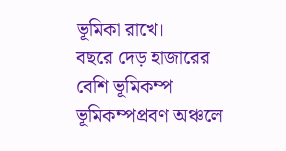ভূমিকা রাখে।
বছরে দেড় হাজারের বেশি ভূমিকম্প
ভূমিকম্পপ্রবণ অঞ্চলে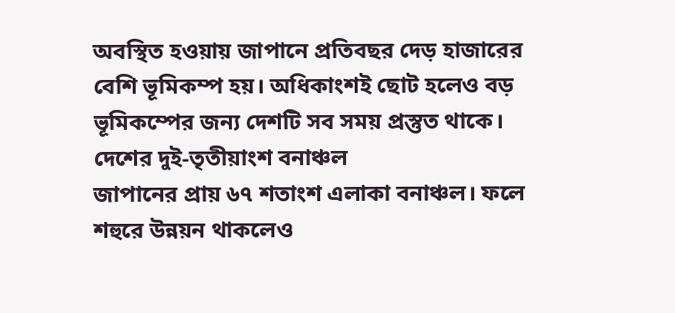অবস্থিত হওয়ায় জাপানে প্রতিবছর দেড় হাজারের বেশি ভূমিকম্প হয়। অধিকাংশই ছোট হলেও বড় ভূমিকম্পের জন্য দেশটি সব সময় প্রস্তুত থাকে।
দেশের দুই-তৃতীয়াংশ বনাঞ্চল
জাপানের প্রায় ৬৭ শতাংশ এলাকা বনাঞ্চল। ফলে শহুরে উন্নয়ন থাকলেও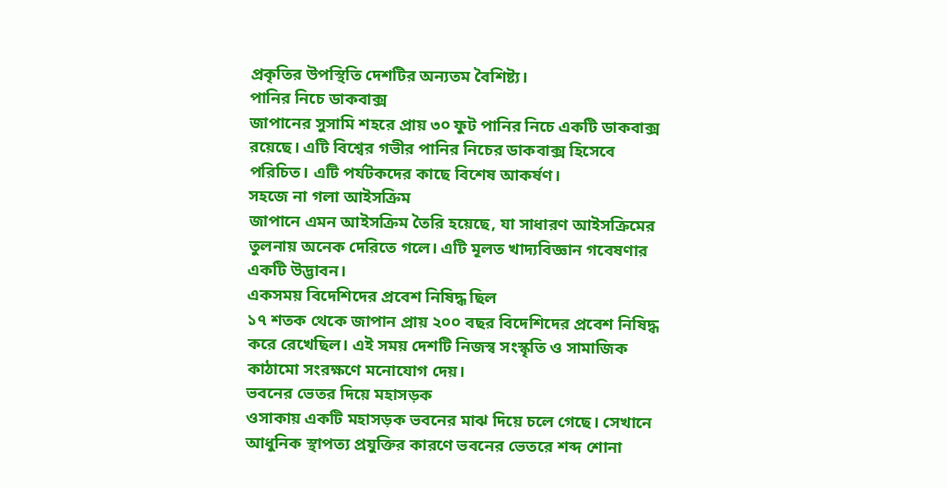প্রকৃতির উপস্থিতি দেশটির অন্যতম বৈশিষ্ট্য।
পানির নিচে ডাকবাক্স
জাপানের সুসামি শহরে প্রায় ৩০ ফুট পানির নিচে একটি ডাকবাক্স রয়েছে। এটি বিশ্বের গভীর পানির নিচের ডাকবাক্স হিসেবে পরিচিত। এটি পর্যটকদের কাছে বিশেষ আকর্ষণ।
সহজে না গলা আইসক্রিম
জাপানে এমন আইসক্রিম তৈরি হয়েছে, যা সাধারণ আইসক্রিমের তুলনায় অনেক দেরিতে গলে। এটি মূলত খাদ্যবিজ্ঞান গবেষণার একটি উদ্ভাবন।
একসময় বিদেশিদের প্রবেশ নিষিদ্ধ ছিল
১৭ শতক থেকে জাপান প্রায় ২০০ বছর বিদেশিদের প্রবেশ নিষিদ্ধ করে রেখেছিল। এই সময় দেশটি নিজস্ব সংস্কৃতি ও সামাজিক কাঠামো সংরক্ষণে মনোযোগ দেয়।
ভবনের ভেতর দিয়ে মহাসড়ক
ওসাকায় একটি মহাসড়ক ভবনের মাঝ দিয়ে চলে গেছে। সেখানে আধুনিক স্থাপত্য প্রযুক্তির কারণে ভবনের ভেতরে শব্দ শোনা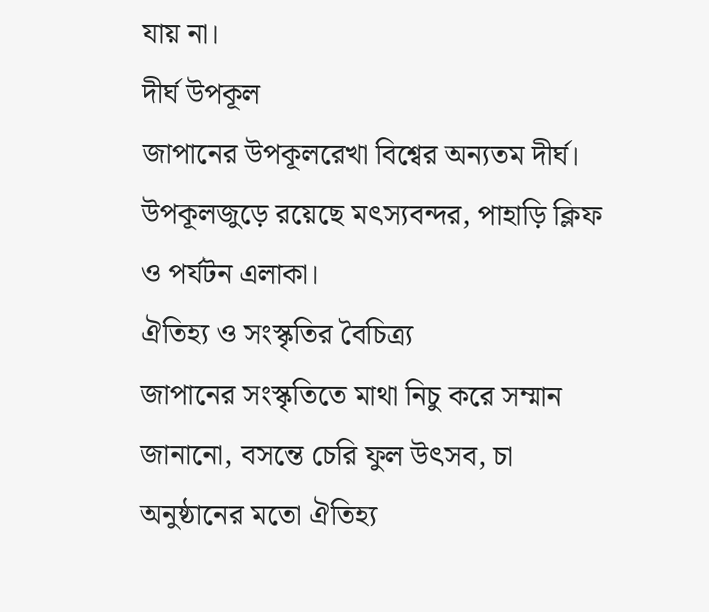যায় না।
দীর্ঘ উপকূল
জাপানের উপকূলরেখা বিশ্বের অন্যতম দীর্ঘ। উপকূলজুড়ে রয়েছে মৎস্যবন্দর, পাহাড়ি ক্লিফ ও পর্যটন এলাকা।
ঐতিহ্য ও সংস্কৃতির বৈচিত্র্য
জাপানের সংস্কৃতিতে মাথা নিচু করে সম্মান জানানো, বসন্তে চেরি ফুল উৎসব, চা অনুষ্ঠানের মতো ঐতিহ্য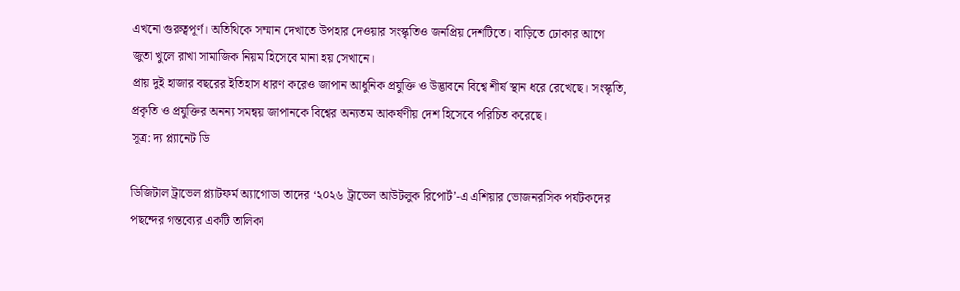এখনো গুরুত্বপূর্ণ। অতিথিকে সম্মান দেখাতে উপহার দেওয়ার সংস্কৃতিও জনপ্রিয় দেশটিতে। বাড়িতে ঢোকার আগে জুতা খুলে রাখা সামাজিক নিয়ম হিসেবে মানা হয় সেখানে।
প্রায় দুই হাজার বছরের ইতিহাস ধারণ করেও জাপান আধুনিক প্রযুক্তি ও উদ্ভাবনে বিশ্বে শীর্ষ স্থান ধরে রেখেছে। সংস্কৃতি, প্রকৃতি ও প্রযুক্তির অনন্য সমন্বয় জাপানকে বিশ্বের অন্যতম আকর্ষণীয় দেশ হিসেবে পরিচিত করেছে।
সূত্র: দ্য প্ল্যানেট ডি

ডিজিটাল ট্রাভেল প্ল্যাটফর্ম অ্যাগোডা তাদের ‘২০২৬ ট্রাভেল আউটলুক রিপোর্ট’-এ এশিয়ার ভোজনরসিক পর্যটকদের পছন্দের গন্তব্যের একটি তালিকা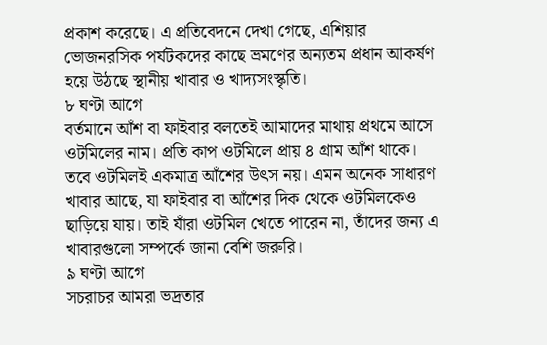প্রকাশ করেছে। এ প্রতিবেদনে দেখা গেছে, এশিয়ার ভোজনরসিক পর্যটকদের কাছে ভ্রমণের অন্যতম প্রধান আকর্ষণ হয়ে উঠছে স্থানীয় খাবার ও খাদ্যসংস্কৃতি।
৮ ঘণ্টা আগে
বর্তমানে আঁশ বা ফাইবার বলতেই আমাদের মাথায় প্রথমে আসে ওটমিলের নাম। প্রতি কাপ ওটমিলে প্রায় ৪ গ্রাম আঁশ থাকে। তবে ওটমিলই একমাত্র আঁশের উৎস নয়। এমন অনেক সাধারণ খাবার আছে, যা ফাইবার বা আঁশের দিক থেকে ওটমিলকেও ছাড়িয়ে যায়। তাই যাঁরা ওটমিল খেতে পারেন না, তাঁদের জন্য এ খাবারগুলো সম্পর্কে জানা বেশি জরুরি।
৯ ঘণ্টা আগে
সচরাচর আমরা ভদ্রতার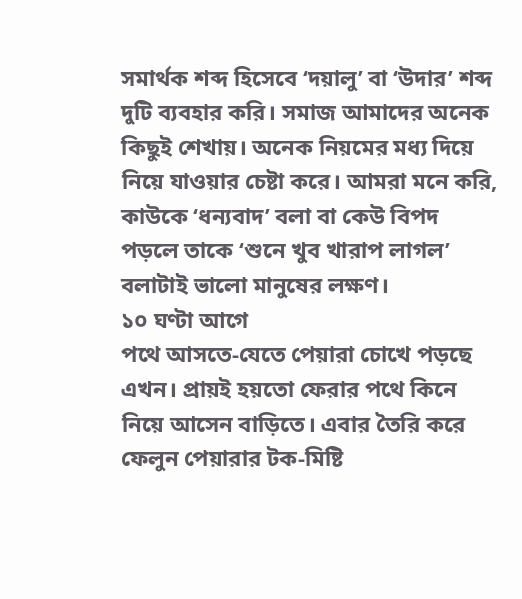সমার্থক শব্দ হিসেবে ‘দয়ালু’ বা ‘উদার’ শব্দ দুটি ব্যবহার করি। সমাজ আমাদের অনেক কিছুই শেখায়। অনেক নিয়মের মধ্য দিয়ে নিয়ে যাওয়ার চেষ্টা করে। আমরা মনে করি, কাউকে ‘ধন্যবাদ’ বলা বা কেউ বিপদ পড়লে তাকে ‘শুনে খুব খারাপ লাগল’ বলাটাই ভালো মানুষের লক্ষণ।
১০ ঘণ্টা আগে
পথে আসতে-যেতে পেয়ারা চোখে পড়ছে এখন। প্রায়ই হয়তো ফেরার পথে কিনে নিয়ে আসেন বাড়িতে। এবার তৈরি করে ফেলুন পেয়ারার টক-মিষ্টি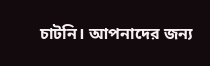চাটনি। আপনাদের জন্য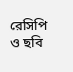রেসিপি ও ছবি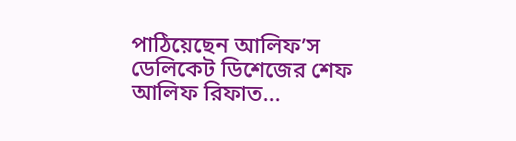পাঠিয়েছেন আলিফ’স ডেলিকেট ডিশেজের শেফ আলিফ রিফাত...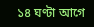১৪ ঘণ্টা আগে